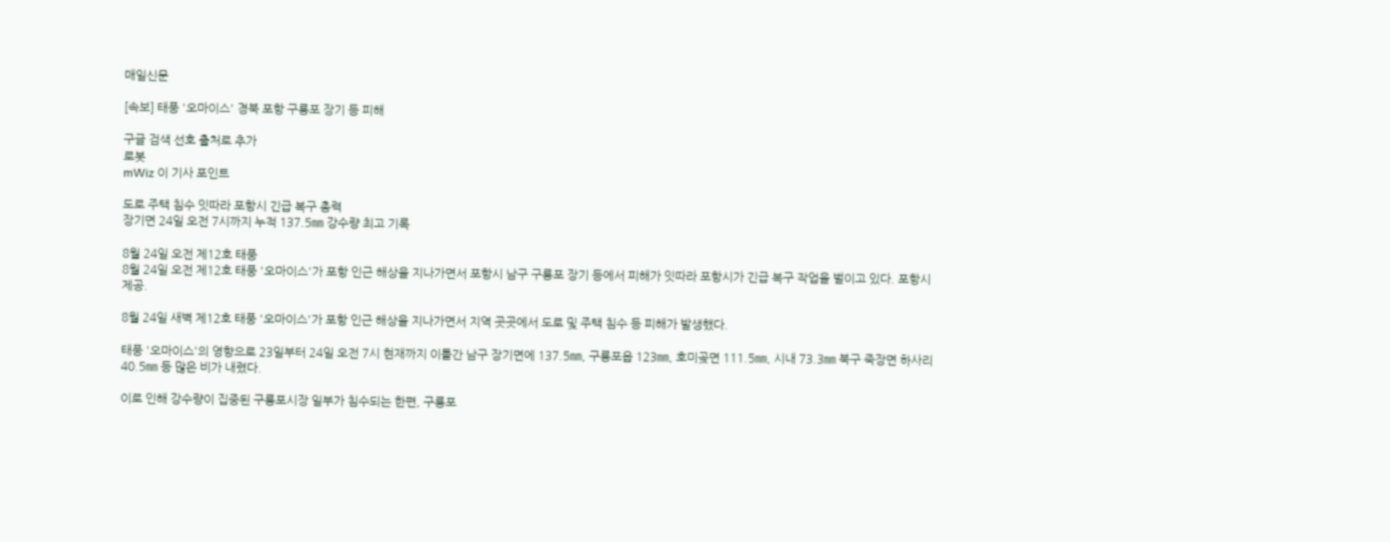매일신문

[속보] 태풍 '오마이스' 경북 포항 구룡포 장기 등 피해

구글 검색 선호 출처로 추가
로봇
mWiz 이 기사 포인트

도로 주택 침수 잇따라 포항시 긴급 복구 총력
장기면 24일 오전 7시까지 누적 137.5㎜ 강수량 최고 기록

8월 24일 오전 제12호 태풍
8월 24일 오전 제12호 태풍 '오마이스'가 포항 인근 해상을 지나가면서 포항시 남구 구룡포 장기 등에서 피해가 잇따라 포항시가 긴급 복구 작업을 벌이고 있다. 포항시 제공.

8월 24일 새벽 제12호 태풍 '오마이스'가 포항 인근 해상을 지나가면서 지역 곳곳에서 도로 및 주택 침수 등 피해가 발생했다.

태풍 '오마이스'의 영향으로 23일부터 24일 오전 7시 현재까지 이틀간 남구 장기면에 137.5㎜, 구룡포읍 123㎜, 호미곶면 111.5㎜, 시내 73.3㎜ 북구 죽장면 하사리 40.5㎜ 등 많은 비가 내렸다.

이로 인해 강수량이 집중된 구룡포시장 일부가 침수되는 한편, 구룡포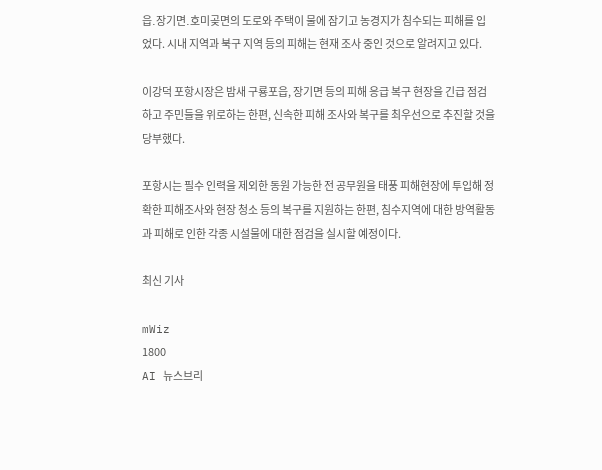읍․장기면․호미곶면의 도로와 주택이 물에 잠기고 농경지가 침수되는 피해를 입었다. 시내 지역과 북구 지역 등의 피해는 현재 조사 중인 것으로 알려지고 있다.

이강덕 포항시장은 밤새 구룡포읍, 장기면 등의 피해 응급 복구 현장을 긴급 점검하고 주민들을 위로하는 한편, 신속한 피해 조사와 복구를 최우선으로 추진할 것을 당부했다.

포항시는 필수 인력을 제외한 동원 가능한 전 공무원을 태풍 피해현장에 투입해 정확한 피해조사와 현장 청소 등의 복구를 지원하는 한편, 침수지역에 대한 방역활동과 피해로 인한 각종 시설물에 대한 점검을 실시할 예정이다.

최신 기사

mWiz
1800
AI 뉴스브리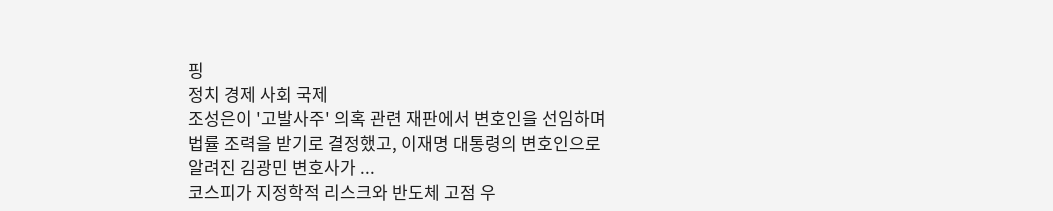핑
정치 경제 사회 국제
조성은이 '고발사주' 의혹 관련 재판에서 변호인을 선임하며 법률 조력을 받기로 결정했고, 이재명 대통령의 변호인으로 알려진 김광민 변호사가 ...
코스피가 지정학적 리스크와 반도체 고점 우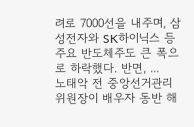려로 7000선을 내주며, 삼성전자와 SK하이닉스 등 주요 반도체주도 큰 폭으로 하락했다. 반면, ...
노태악 전 중앙선거관리위원장이 배우자 동반 해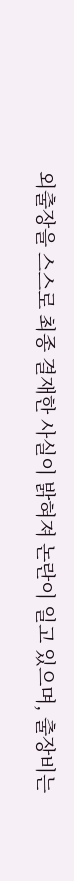외출장을 스스로 최종 결재한 사실이 밝혀져 논란이 일고 있으며, 출장비는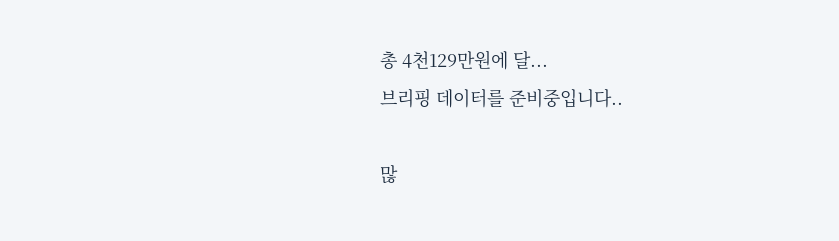총 4천129만원에 달...
브리핑 데이터를 준비중입니다..

많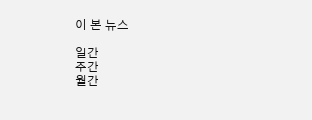이 본 뉴스

일간
주간
월간